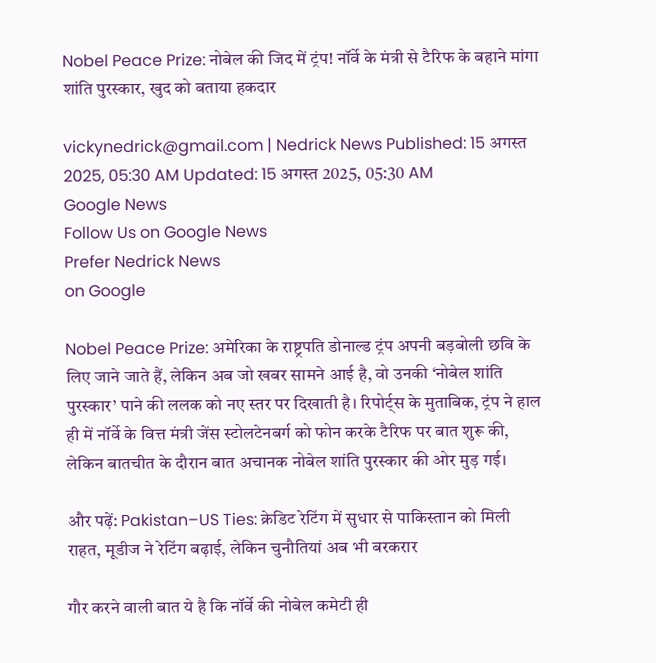Nobel Peace Prize: नोबेल की जिद में ट्रंप! नॉर्वे के मंत्री से टैरिफ के बहाने मांगा शांति पुरस्कार, खुद को बताया हकदार

vickynedrick@gmail.com | Nedrick News Published: 15 अगस्त 2025, 05:30 AM Updated: 15 अगस्त 2025, 05:30 AM
Google News
Follow Us on Google News
Prefer Nedrick News
on Google

Nobel Peace Prize: अमेरिका के राष्ट्रपति डोनाल्ड ट्रंप अपनी बड़बोली छवि के लिए जाने जाते हैं, लेकिन अब जो खबर सामने आई है, वो उनकी ‘नोबेल शांति पुरस्कार’ पाने की ललक को नए स्तर पर दिखाती है। रिपोर्ट्स के मुताबिक, ट्रंप ने हाल ही में नॉर्वे के वित्त मंत्री जेंस स्टोलटेनबर्ग को फोन करके टैरिफ पर बात शुरू की, लेकिन बातचीत के दौरान बात अचानक नोबेल शांति पुरस्कार की ओर मुड़ गई।

और पढ़ें: Pakistan–US Ties: क्रेडिट रेटिंग में सुधार से पाकिस्तान को मिली राहत, मूडीज ने रेटिंग बढ़ाई, लेकिन चुनौतियां अब भी बरकरार

गौर करने वाली बात ये है कि नॉर्वे की नोबेल कमेटी ही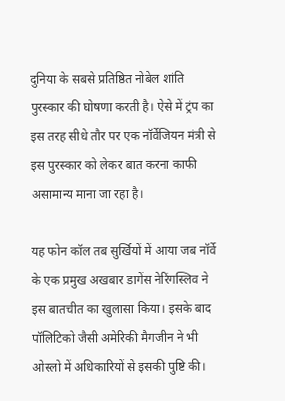दुनिया के सबसे प्रतिष्ठित नोबेल शांति पुरस्कार की घोषणा करती है। ऐसे में ट्रंप का इस तरह सीधे तौर पर एक नॉर्वेजियन मंत्री से इस पुरस्कार को लेकर बात करना काफी असामान्य माना जा रहा है।

यह फोन कॉल तब सुर्खियों में आया जब नॉर्वे के एक प्रमुख अखबार डागेंस नेरिंगस्लिव ने इस बातचीत का खुलासा किया। इसके बाद पॉलिटिको जैसी अमेरिकी मैगजीन ने भी ओस्लो में अधिकारियों से इसकी पुष्टि की।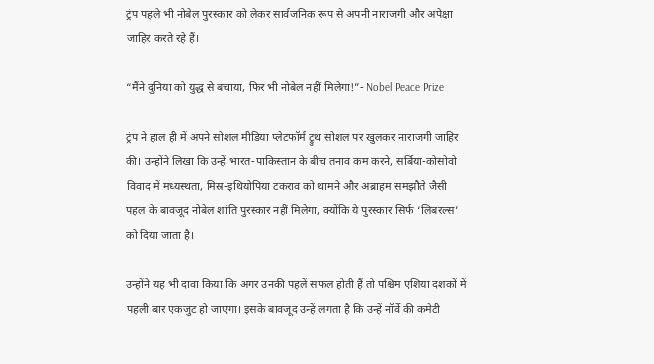ट्रंप पहले भी नोबेल पुरस्कार को लेकर सार्वजनिक रूप से अपनी नाराजगी और अपेक्षा जाहिर करते रहे हैं।

“मैंने दुनिया को युद्ध से बचाया, फिर भी नोबेल नहीं मिलेगा!”- Nobel Peace Prize

ट्रंप ने हाल ही में अपने सोशल मीडिया प्लेटफॉर्म ट्रुथ सोशल पर खुलकर नाराजगी जाहिर की। उन्होंने लिखा कि उन्हें भारत-पाकिस्तान के बीच तनाव कम करने, सर्बिया-कोसोवो विवाद में मध्यस्थता, मिस्र-इथियोपिया टकराव को थामने और अब्राहम समझौते जैसी पहल के बावजूद नोबेल शांति पुरस्कार नहीं मिलेगा, क्योंकि ये पुरस्कार सिर्फ ‘लिबरल्स’ को दिया जाता है।

उन्होंने यह भी दावा किया कि अगर उनकी पहलें सफल होती हैं तो पश्चिम एशिया दशकों में पहली बार एकजुट हो जाएगा। इसके बावजूद उन्हें लगता है कि उन्हें नॉर्वे की कमेटी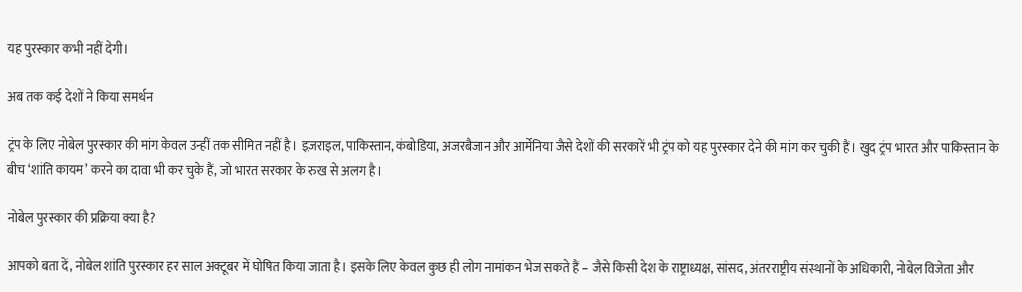यह पुरस्कार कभी नहीं देगी।

अब तक कई देशों ने किया समर्थन

ट्रंप के लिए नोबेल पुरस्कार की मांग केवल उन्हीं तक सीमित नहीं है। इज़राइल, पाकिस्तान, कंबोडिया, अजरबैजान और आर्मेनिया जैसे देशों की सरकारें भी ट्रंप को यह पुरस्कार देने की मांग कर चुकी हैं। खुद ट्रंप भारत और पाकिस्तान के बीच ‘शांति कायम’ करने का दावा भी कर चुके हैं, जो भारत सरकार के रुख से अलग है।

नोबेल पुरस्कार की प्रक्रिया क्या है?

आपको बता दें, नोबेल शांति पुरस्कार हर साल अक्टूबर में घोषित किया जाता है। इसके लिए केवल कुछ ही लोग नामांकन भेज सकते हैं – जैसे किसी देश के राष्ट्राध्यक्ष, सांसद, अंतरराष्ट्रीय संस्थानों के अधिकारी, नोबेल विजेता और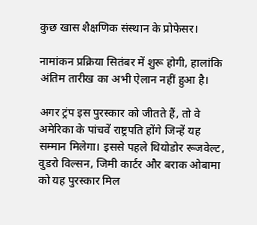कुछ खास शैक्षणिक संस्थान के प्रोफेसर।

नामांकन प्रक्रिया सितंबर में शुरू होगी, हालांकि अंतिम तारीख का अभी ऐलान नहीं हुआ है।

अगर ट्रंप इस पुरस्कार को जीतते हैं, तो वे अमेरिका के पांचवें राष्ट्रपति होंगे जिन्हें यह सम्मान मिलेगा। इससे पहले थियोडोर रूजवेल्ट, वुडरो विल्सन, जिमी कार्टर और बराक ओबामा को यह पुरस्कार मिल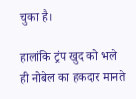चुका है।

हालांकि ट्रंप खुद को भले ही नोबेल का हकदार मानते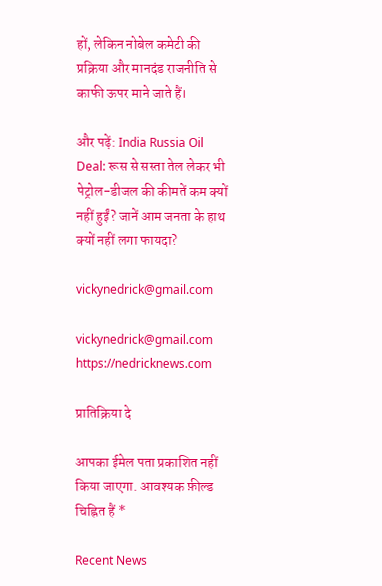हों, लेकिन नोबेल कमेटी की प्रक्रिया और मानदंड राजनीति से काफी ऊपर माने जाते हैं।

और पढ़ें: India Russia Oil Deal: रूस से सस्ता तेल लेकर भी पेट्रोल-डीजल की कीमतें कम क्यों नहीं हुईं? जानें आम जनता के हाथ क्यों नहीं लगा फायदा?

vickynedrick@gmail.com

vickynedrick@gmail.com https://nedricknews.com

प्रातिक्रिया दे

आपका ईमेल पता प्रकाशित नहीं किया जाएगा. आवश्यक फ़ील्ड चिह्नित हैं *

Recent News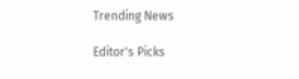Trending News

Editor's Picks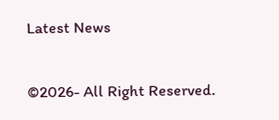Latest News

©2026- All Right Reserved.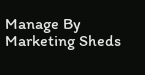Manage By Marketing Sheds